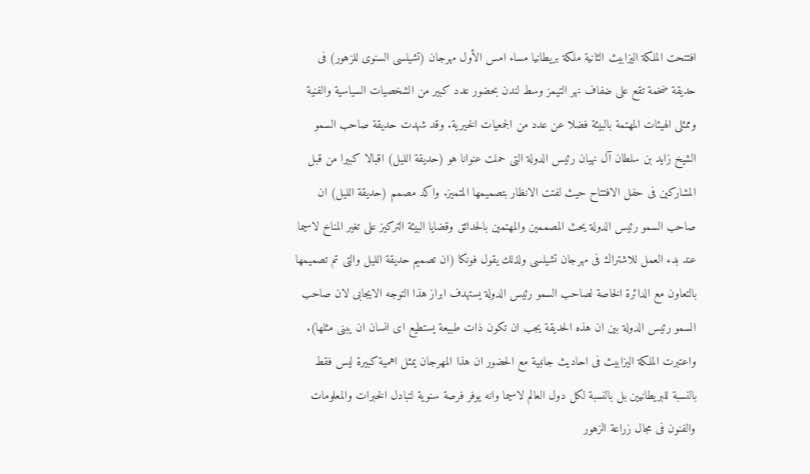افتتحت الملكة اليزابيث الثانية ملكة بريطانيا مساء امس الأول مهرجان (تشيلسى السنوى للزهور) فى حديقة ضخمة تقع على ضفاف نهر التيمز وسط لندن بحضور عدد كبير من الشخصيات السياسية والفنية وممثلى الهيئات المهتمة بالبيئة فضلا عن عدد من الجمعيات الخيرية. وقد شهدت حديقة صاحب السمو الشيخ زايد بن سلطان آل نهيان رئيس الدولة التى حملت عنوانا هو (حديقة الليل) اقبالا كبيرا من قبل المشاركين فى حفل الافتتاح حيث لفتت الانظار بتصميمها المتميز. واكد مصمم (حديقة الليل) ان صاحب السمو رئيس الدولة يحث المصممين والمهتمين بالحدائق وقضايا البيئة التركيز على تغير المناخ لاسيما عند بدء العمل للاشتراك فى مهرجان تشيلسى ولذلك يقول فونكا (ان تصميم حديقة الليل والتى تم تصميمها بالتعاون مع الدائرة الخاصة لصاحب السمو رئيس الدولة يستهدف ابراز هذا التوجه الايجابى لان صاحب السمو رئيس الدولة بين ان هذه الحديقة يجب ان تكون ذات طبيعة يستطيع اى انسان ان يبنى مثلها). واعتبرت الملكة اليزابيث فى احاديث جانبية مع الحضور ان هذا المهرجان يمثل اهمية كبيرة ليس فقط بالنسبة للبريطانيين بل بالنسبة لكل دول العالم لاسيما وانه يوفر فرصة سنوية لتبادل الخبرات والمعلومات والفنون فى مجال زراعة الزهور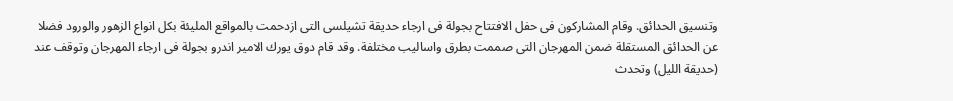وتنسيق الحدائق. وقام المشاركون فى حفل الافتتاح بجولة فى ارجاء حديقة تشيلسى التى ازدحمت بالمواقع المليئة بكل انواع الزهور والورود فضلا عن الحدائق المستقلة ضمن المهرجان التى صممت بطرق واساليب مختلفة. وقد قام دوق يورك الامير اندرو بجولة فى ارجاء المهرجان وتوقف عند (حديقة الليل) وتحدث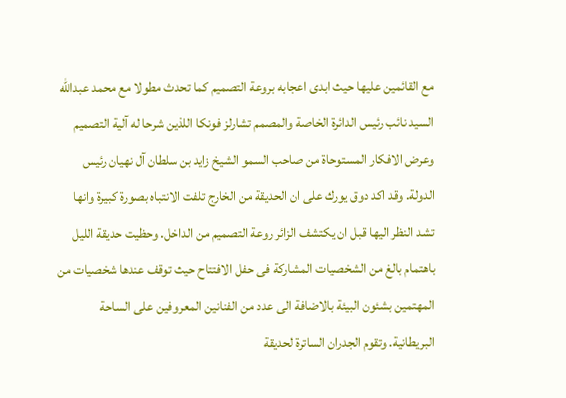مع القائمين عليها حيث ابدى اعجابه بروعة التصميم كما تحدث مطولا مع محمد عبدالله السيد نائب رئيس الدائرة الخاصة والمصمم تشارلز فونكا اللذين شرحا له آلية التصميم وعرض الافكار المستوحاة من صاحب السمو الشيخ زايد بن سلطان آل نهيان رئيس الدولة. وقد اكد دوق يورك على ان الحديقة من الخارج تلفت الانتباه بصورة كبيرة وانها تشد النظر اليها قبل ان يكتشف الزائر روعة التصميم من الداخل. وحظيت حديقة الليل باهتمام بالغ من الشخصيات المشاركة فى حفل الافتتاح حيث توقف عندها شخصيات من المهتمين بشئون البيئة بالاضافة الى عدد من الفنانين المعروفين على الساحة البريطانية. وتقوم الجدران الساترة لحديقة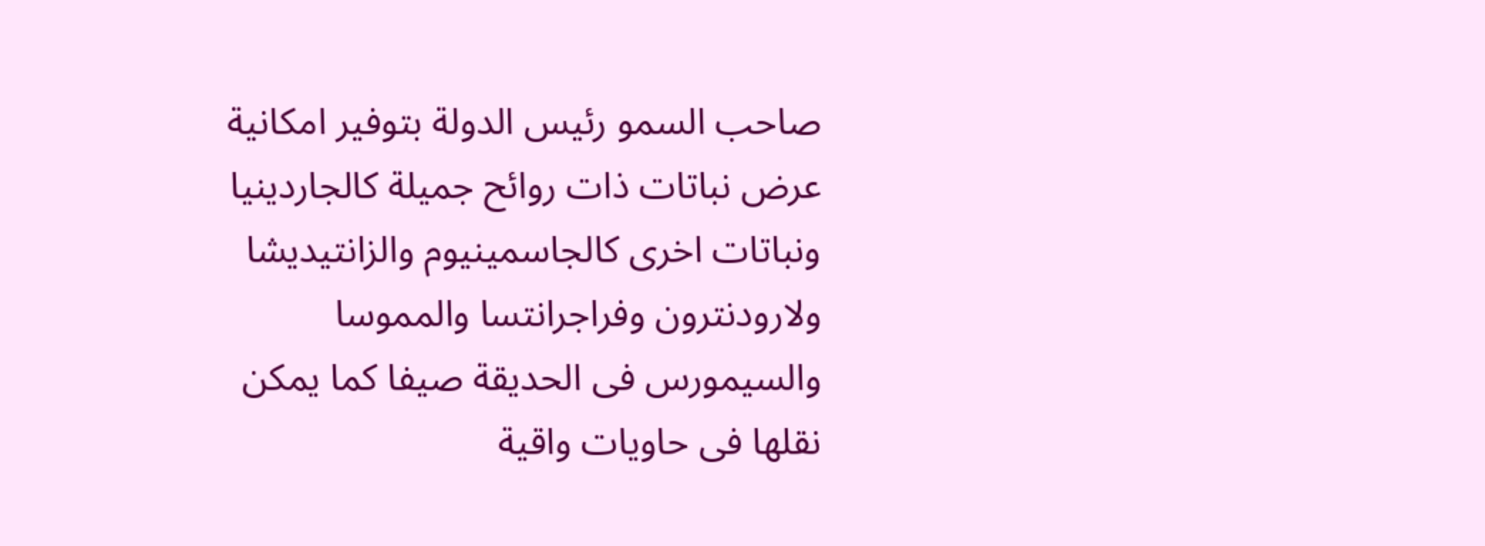صاحب السمو رئيس الدولة بتوفير امكانية عرض نباتات ذات روائح جميلة كالجاردينيا ونباتات اخرى كالجاسمينيوم والزانتيديشا ولارودنترون وفراجرانتسا والمموسا والسيمورس فى الحديقة صيفا كما يمكن نقلها فى حاويات واقية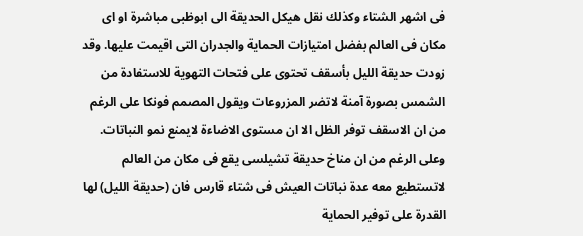فى اشهر الشتاء وكذلك نقل هيكل الحديقة الى ابوظبى مباشرة او اى مكان فى العالم بفضل امتيازات الحماية والجدران التى اقيمت عليها. وقد زودت حديقة الليل بأسقف تحتوى على فتحات التهوية للاستفادة من الشمس بصورة آمنة لاتضر المزروعات ويقول المصمم فونكا على الرغم من ان الاسقف توفر الظل الا ان مستوى الاضاءة لايمنع نمو النباتات. وعلى الرغم من ان مناخ حديقة تشيلسى يقع فى مكان من العالم لاتستطيع معه عدة نباتات العيش فى شتاء قارس فان (حديقة الليل) لها القدرة على توفير الحماية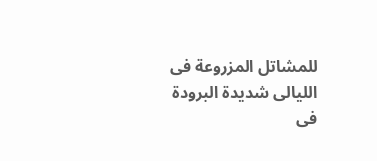للمشاتل المزروعة فى الليالى شديدة البرودة فى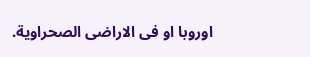اوروبا او فى الاراضى الصحراوية.